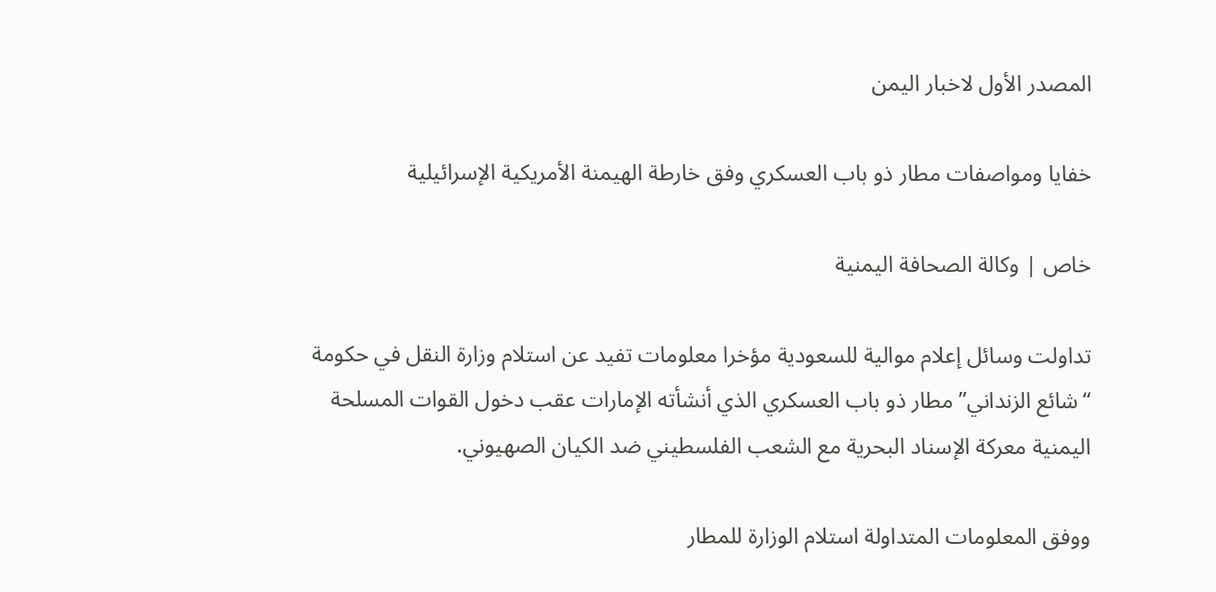المصدر الأول لاخبار اليمن

خفايا ومواصفات مطار ذو باب العسكري وفق خارطة الهيمنة الأمريكية الإسرائيلية

خاص | وكالة الصحافة اليمنية

تداولت وسائل إعلام موالية للسعودية مؤخرا معلومات تفيد عن استلام وزارة النقل في حكومة “شائع الزنداني” مطار ذو باب العسكري الذي أنشأته الإمارات عقب دخول القوات المسلحة اليمنية معركة الإسناد البحرية مع الشعب الفلسطيني ضد الكيان الصهيوني.

ووفق المعلومات المتداولة استلام الوزارة للمطار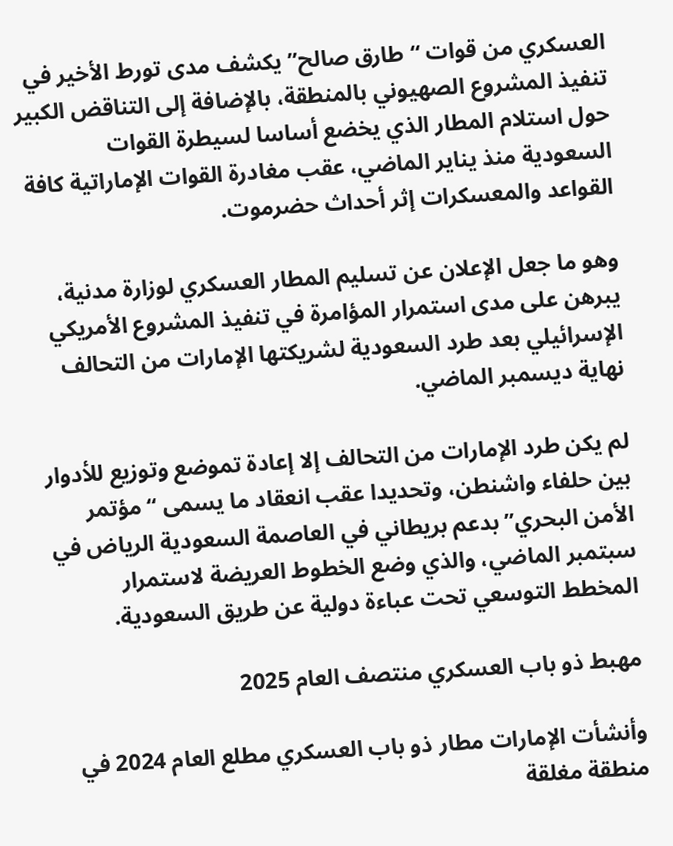العسكري من قوات “طارق صالح” يكشف مدى تورط الأخير في تنفيذ المشروع الصهيوني بالمنطقة، بالإضافة إلى التناقض الكبير  حول استلام المطار الذي يخضع أساسا لسيطرة القوات السعودية منذ يناير الماضي، عقب مغادرة القوات الإماراتية كافة القواعد والمعسكرات إثر أحداث حضرموت.

وهو ما جعل الإعلان عن تسليم المطار العسكري لوزارة مدنية، يبرهن على مدى استمرار المؤامرة في تنفيذ المشروع الأمريكي الإسرائيلي بعد طرد السعودية لشريكتها الإمارات من التحالف نهاية ديسمبر الماضي.

لم يكن طرد الإمارات من التحالف إلا إعادة تموضع وتوزيع للأدوار بين حلفاء واشنطن، وتحديدا عقب انعقاد ما يسمى “مؤتمر الأمن البحري” بدعم بريطاني في العاصمة السعودية الرياض في سبتمبر الماضي، والذي وضع الخطوط العريضة لاستمرار المخطط التوسعي تحت عباءة دولية عن طريق السعودية.

مهبط ذو باب العسكري منتصف العام 2025

وأنشأت الإمارات مطار ذو باب العسكري مطلع العام 2024 في منطقة مغلقة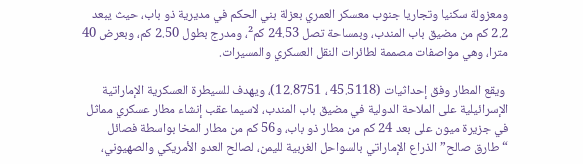ومعزولة سكنيا وتجاريا جنوب معسكر العمري بعزلة بني الحكم في مديرية ذو باب، حيث يبعد 2.2 كم من مضيق باب المندب، وبمساحة تصل 24.53 كم²، ومدرج بطول 2.50 كم، وبعرض 40 مترا، وهي مواصفات مصممة لطائرات النقل العسكري والمسيرات.

 ويقع المطار وفق إحداثيات (45.5118 ، 12.8751)، ويهدف للسيطرة العسكرية الإماراتية الإسرائيلية على الملاحة الدولية في مضيق باب المندب، لاسيما عقب إنشاء مطار عسكري مماثل في جزيرة ميون على بعد 24 كم من مطار ذو باب، و56 كم من مطار المخا بواسطة فصائل “طارق صالح” الذراع الإماراتي بالسواحل الغربية لليمن، لصالح العدو الأمريكي والصهيوني،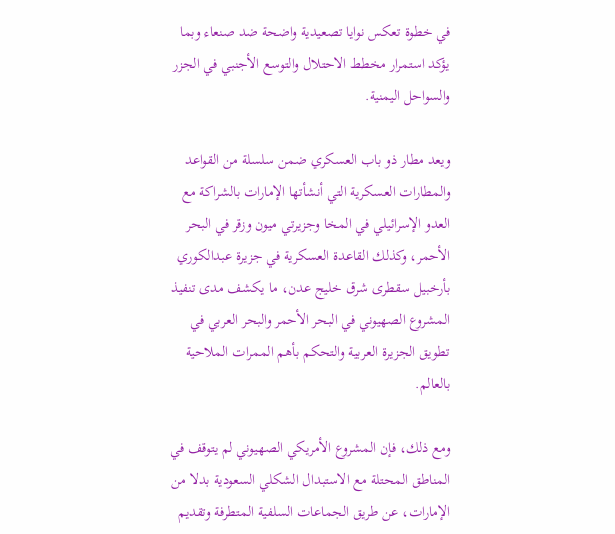في خطوة تعكس نوايا تصعيدية واضحة ضد صنعاء وبما يؤكد استمرار مخطط الاحتلال والتوسع الأجنبي في الجزر والسواحل اليمنية.

ويعد مطار ذو باب العسكري ضمن سلسلة من القواعد والمطارات العسكرية التي أنشأتها الإمارات بالشراكة مع العدو الإسرائيلي في المخا وجزيرتي ميون وزقر في البحر الأحمر، وكذلك القاعدة العسكرية في جزيرة عبدالكوري بأرخبيل سقطرى شرق خليج عدن، ما يكشف مدى تنفيذ المشروع الصهيوني في البحر الأحمر والبحر العربي في تطويق الجزيرة العربية والتحكم بأهم الممرات الملاحية بالعالم.

ومع ذلك، فإن المشروع الأمريكي الصهيوني لم يتوقف في المناطق المحتلة مع الاستبدال الشكلي السعودية بدلا من الإمارات، عن طريق الجماعات السلفية المتطرفة وتقديم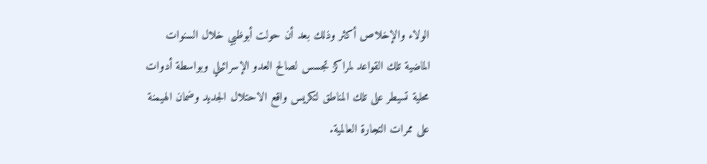الولاء والإخلاص أكثر وذلك بعد أن حولت أبوظبي خلال السنوات الماضية تلك القواعد لمراكز تجسس لصالح العدو الإسرائيلي وبواسطة أدوات محلية تسيطر على تلك المناطق لتكريس واقع الاحتلال الجديد وضمان الهيمنة على ممرات التجارة العالمية.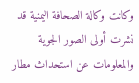وكانت وكالة الصحافة اليمنية قد نشرت أولى الصور الجوية والمعلومات عن استحداث مطار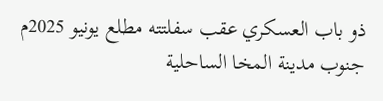ذو باب العسكري عقب سفلتته مطلع يونيو 2025م جنوب مدينة المخا الساحلية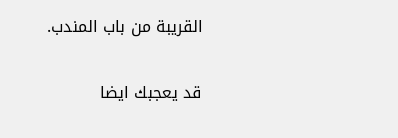القريبة من باب المندب.

قد يعجبك ايضا